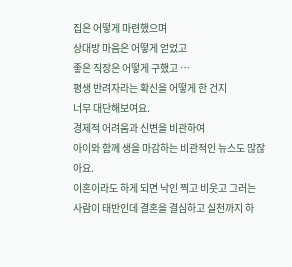집은 어떻게 마련했으며
상대방 마음은 어떻게 얻었고
좋은 직장은 어떻게 구했고 …
평생 반려자라는 확신을 어떻게 한 건지
너무 대단해보여요.
경제적 어려움과 신변을 비관하여
아이와 함께 생을 마감하는 비관적인 뉴스도 많잖아요.
이혼이라도 하게 되면 낙인 찍고 비웃고 그러는
사람이 태반인데 결혼을 결심하고 실천까지 하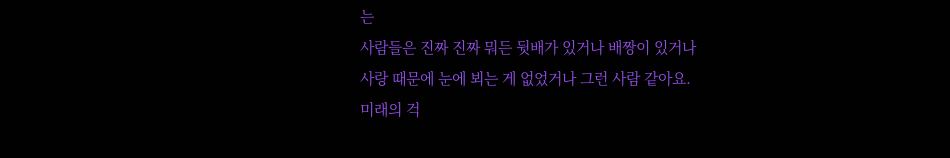는
사람들은 진짜 진짜 뭐든 뒷배가 있거나 배짱이 있거나
사랑 때문에 눈에 뵈는 게 없었거나 그런 사람 같아요.
미래의 걱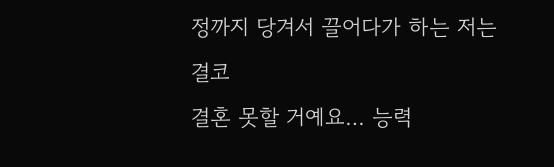정까지 당겨서 끌어다가 하는 저는 결코
결혼 못할 거예요… 능력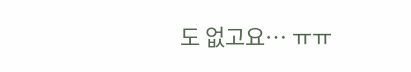도 없고요… ㅠㅠ